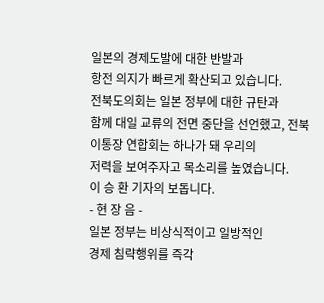일본의 경제도발에 대한 반발과
항전 의지가 빠르게 확산되고 있습니다.
전북도의회는 일본 정부에 대한 규탄과
함께 대일 교류의 전면 중단을 선언했고, 전북 이통장 연합회는 하나가 돼 우리의
저력을 보여주자고 목소리를 높였습니다.
이 승 환 기자의 보돕니다.
- 현 장 음 -
일본 정부는 비상식적이고 일방적인
경제 침략행위를 즉각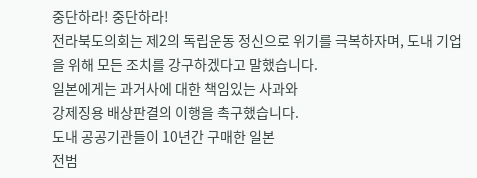중단하라! 중단하라!
전라북도의회는 제2의 독립운동 정신으로 위기를 극복하자며, 도내 기업을 위해 모든 조치를 강구하겠다고 말했습니다.
일본에게는 과거사에 대한 책임있는 사과와
강제징용 배상판결의 이행을 촉구했습니다.
도내 공공기관들이 10년간 구매한 일본
전범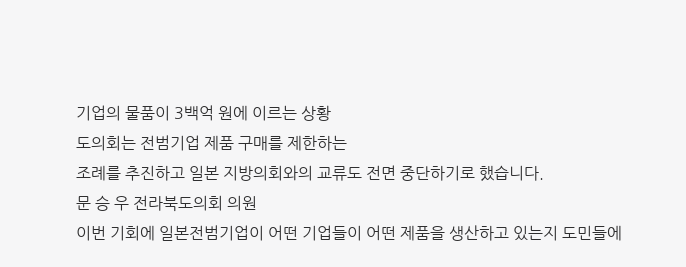기업의 물품이 3백억 원에 이르는 상황
도의회는 전범기업 제품 구매를 제한하는
조례를 추진하고 일본 지방의회와의 교류도 전면 중단하기로 했습니다.
문 승 우 전라북도의회 의원
이번 기회에 일본전범기업이 어떤 기업들이 어떤 제품을 생산하고 있는지 도민들에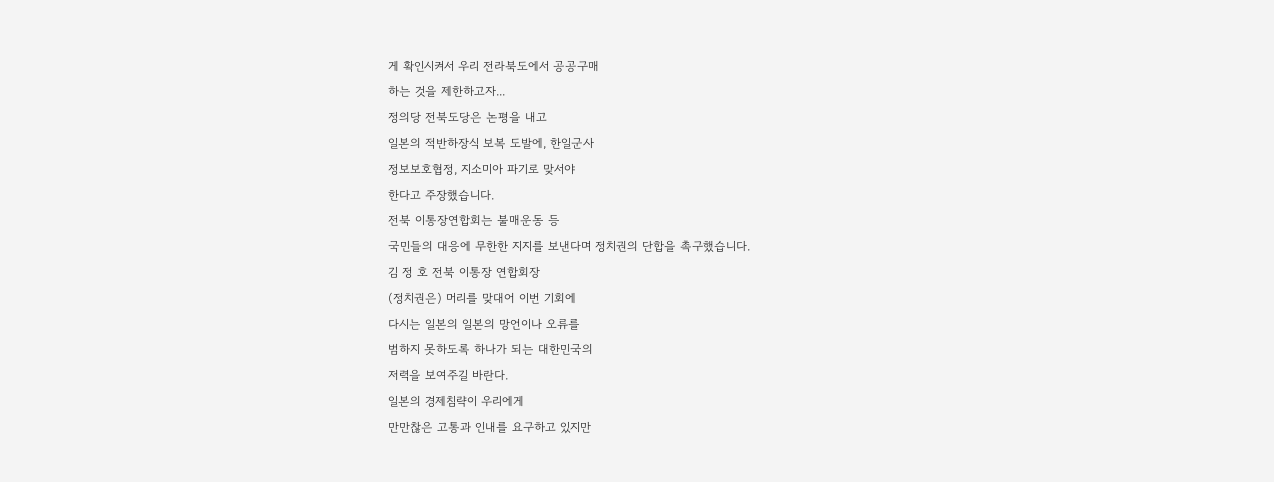게 확인시켜서 우리 전라북도에서 공공구매
하는 것을 제한하고자...
정의당 전북도당은 논평을 내고
일본의 적반하장식 보복 도발에, 한일군사
정보보호협정, 지소미아 파기로 맞서야
한다고 주장했습니다.
전북 이통장연합회는 불매운동 등
국민들의 대응에 무한한 지지를 보낸다며 정치권의 단합을 촉구했습니다.
김 정 호 전북 이통장 연합회장
(정치권은) 머리를 맞대어 이번 기회에
다시는 일본의 일본의 망언이나 오류를
범하지 못하도록 하나가 되는 대한민국의
저력을 보여주길 바란다.
일본의 경제침략이 우리에게
만만찮은 고통과 인내를 요구하고 있지만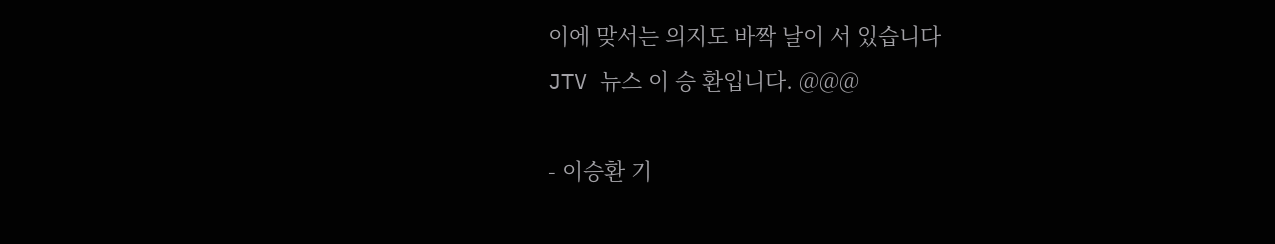이에 맞서는 의지도 바짝 날이 서 있습니다
JTV 뉴스 이 승 환입니다. @@@

- 이승환 기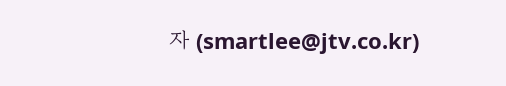자 (smartlee@jtv.co.kr)